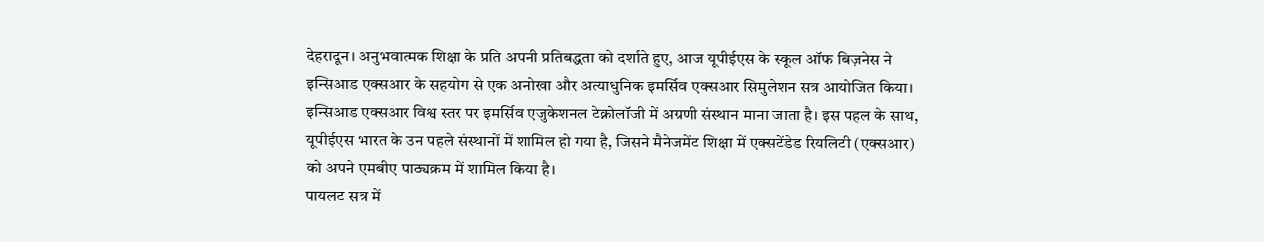देहरादून। अनुभवात्मक शिक्षा के प्रति अपनी प्रतिबद्धता को दर्शाते हुए, आज यूपीईएस के स्कूल ऑफ बिज़नेस ने इन्सिआड एक्सआर के सहयोग से एक अनोखा और अत्याधुनिक इमर्सिव एक्सआर सिमुलेशन सत्र आयोजित किया। इन्सिआड एक्सआर विश्व स्तर पर इमर्सिव एजुकेशनल टेक्नोलॉजी में अग्रणी संस्थान माना जाता है। इस पहल के साथ, यूपीईएस भारत के उन पहले संस्थानों में शामिल हो गया है, जिसने मैनेजमेंट शिक्षा में एक्सटेंडेड रियलिटी (एक्सआर) को अपने एमबीए पाठ्यक्रम में शामिल किया है।
पायलट सत्र में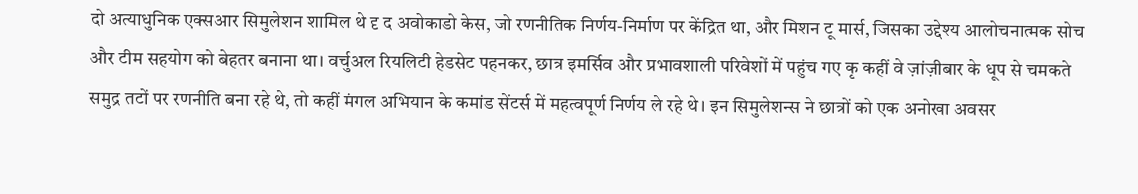दो अत्याधुनिक एक्सआर सिमुलेशन शामिल थे दृ द अवोकाडो केस, जो रणनीतिक निर्णय-निर्माण पर केंद्रित था, और मिशन टू मार्स, जिसका उद्देश्य आलोचनात्मक सोच और टीम सहयोग को बेहतर बनाना था। वर्चुअल रियलिटी हेडसेट पहनकर, छात्र इमर्सिव और प्रभावशाली परिवेशों में पहुंच गए कृ कहीं वे ज़ांज़ीबार के धूप से चमकते समुद्र तटों पर रणनीति बना रहे थे, तो कहीं मंगल अभियान के कमांड सेंटर्स में महत्वपूर्ण निर्णय ले रहे थे। इन सिमुलेशन्स ने छात्रों को एक अनोखा अवसर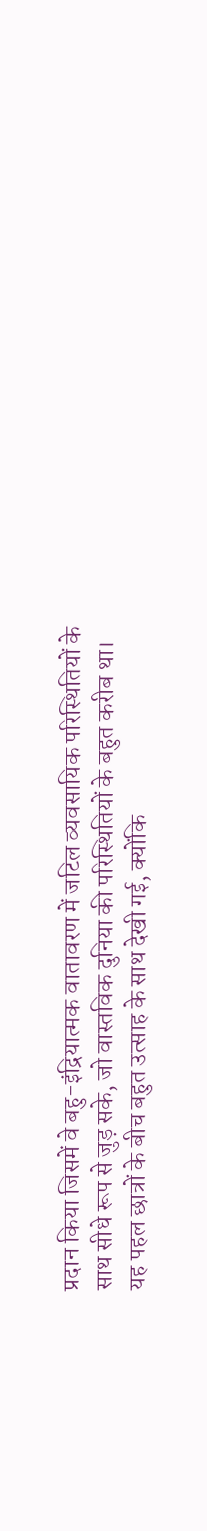प्रदान किया जिसमें वे बहु-इंद्रियात्मक वातावरण में जटिल व्यवसायिक परिस्थितियों के साथ सीधे रूप से जुड़ सके, जो वास्तविक दुनिया की परिस्थितियों के बहुत करीब था।
यह पहल छात्रों के बीच बहुत उत्साह के साथ देखी गई, क्योंकि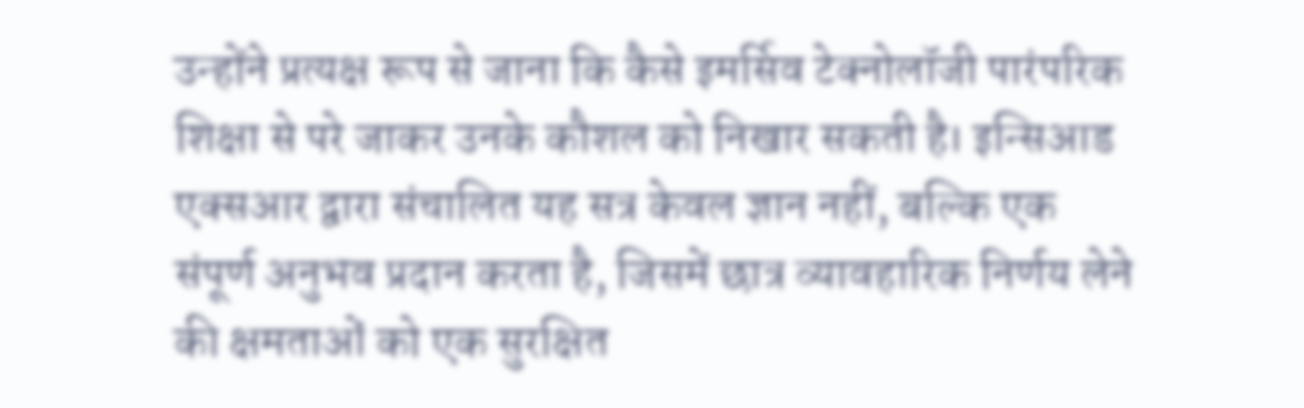उन्होंने प्रत्यक्ष रूप से जाना कि कैसे इमर्सिव टेक्नोलॉजी पारंपरिक शिक्षा से परे जाकर उनके कौशल को निखार सकती है। इन्सिआड एक्सआर द्वारा संचालित यह सत्र केवल ज्ञान नहीं, बल्कि एक संपूर्ण अनुभव प्रदान करता है, जिसमें छात्र व्यावहारिक निर्णय लेने की क्षमताओं को एक सुरक्षित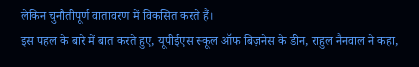लेकिन चुनौतीपूर्ण वातावरण में विकसित करते हैं।
इस पहल के बारे में बात करते हुए, यूपीईएस स्कूल ऑफ बिज़नेस के डीन, राहुल नैनवाल ने कहा,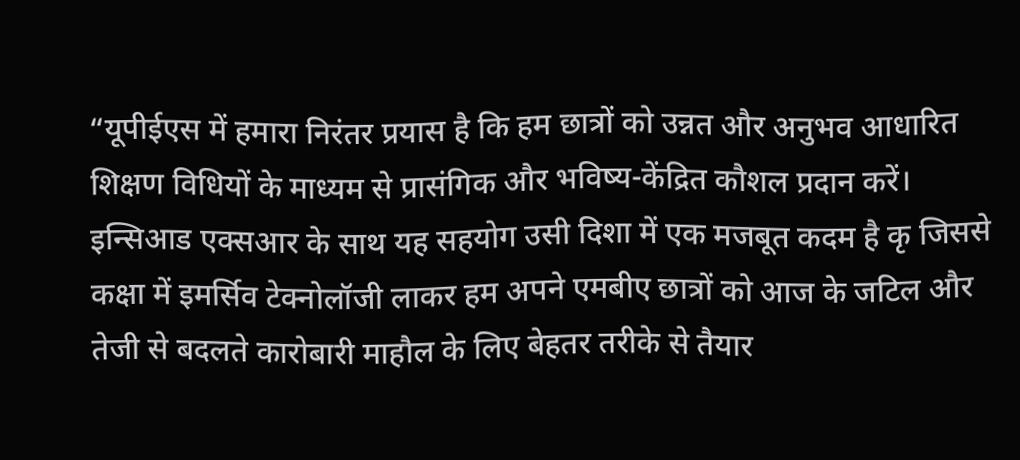“यूपीईएस में हमारा निरंतर प्रयास है कि हम छात्रों को उन्नत और अनुभव आधारित शिक्षण विधियों के माध्यम से प्रासंगिक और भविष्य-केंद्रित कौशल प्रदान करें। इन्सिआड एक्सआर के साथ यह सहयोग उसी दिशा में एक मजबूत कदम है कृ जिससे कक्षा में इमर्सिव टेक्नोलॉजी लाकर हम अपने एमबीए छात्रों को आज के जटिल और तेजी से बदलते कारोबारी माहौल के लिए बेहतर तरीके से तैयार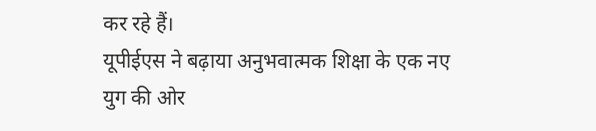कर रहे हैं।
यूपीईएस ने बढ़ाया अनुभवात्मक शिक्षा के एक नए युग की ओर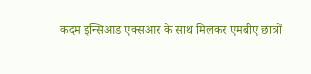कदम इन्सिआड एक्सआर के साथ मिलकर एमबीए छात्रों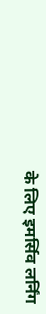के लिए इमर्सिव लर्निंग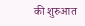की शुरुआत